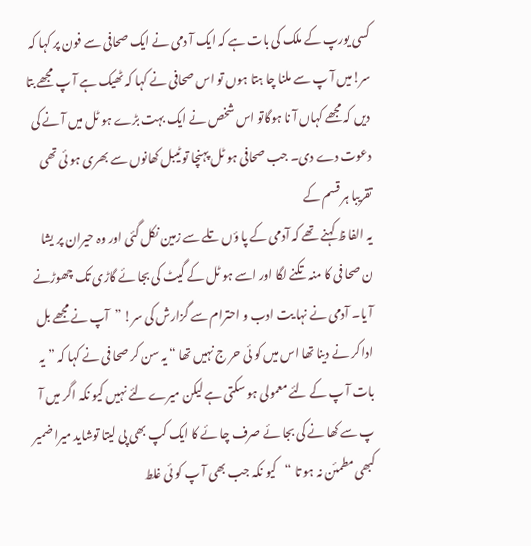کسی یورپ کے ملک کی بات ہے کہ ایک آ دمی نے ایک صحافی سے فون پر کہا کہ سر!میں آ پ سے ملنا چا ہتا ہوں تو اس صحافی نے کہا کہ ٹھیک ہے آ پ مجھے بتا دیں کہ مجھے کہاں آ نا ہوگاتو اس شخص نے ایک بہت بڑے ہو ٹل میں آ نے کی دعوت دے دی۔ جب صحافی ہو ٹل پہنچا تو ٹیبل کھانوں سے بھری ہو ئی تھی تقریبا ہر قسم کے
یہ الفا ظ کہنے تھے کہ آدمی کے پا ؤں تلے سے زمین نکل گئی اور وہ حیران پر یشا ن صحا فی کا منہ تکنے لگا اور اسے ہو ٹل کے گیٹ کی بجا ئے گاڑی تک چھوڑنے آ یا۔ آدمی نے نہا یت ادب و احترام سے گزارش کی سر! ”آپ نے مجھے بل ادا کر نے دینا تھا اس میں کو ئی حر ج نہیں تھا “ یہ سن کر صحا فی نے کہا کہ ”یہ بات آ پ کے لئے معمولی ہو سکتی ہے لیکن میرے لئے نہیں کیو نکہ اگر میں آ پ سے کھا نے کی بجا ئے صرف چا ئے کا ایک کپ بھی پی لیتا توشاید میرا ضمیر کبھی مطمئن نہ ہو تا “کیو نکہ جب بھی آ پ کو ئی غلط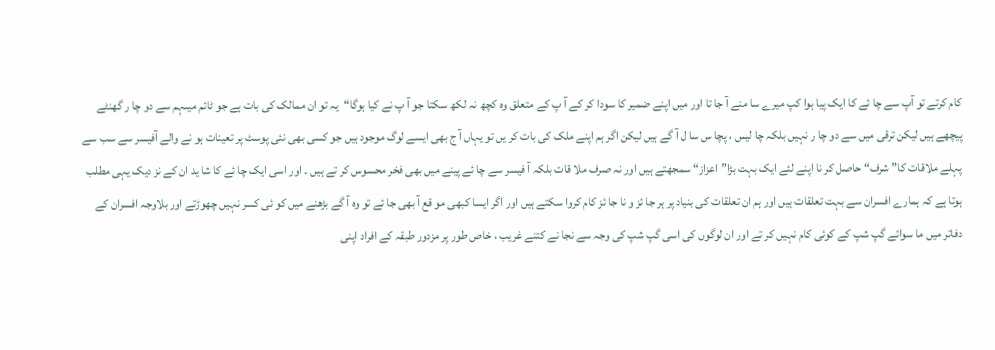کام کرتے تو آپ سے چا ئے کا ایک پیا ہوا کپ میرے سا منے آ جا تا اور میں اپنے ضمیر کا سودا کر کے آ پ کے متعلق وہ کچھ نہ لکھ سکتا جو آ پ نے کیا ہوگا“یہ تو ان ممالک کی بات ہے جو ٹائم میںہم سے دو چا ر گھنٹے پیچھے ہیں لیکن ترقی میں سے دو چا ر نہیں بلکہ چا لیس ، پچا س سا ل آ گے ہیں لیکن اگر ہم اپنے ملک کی بات کر یں تو یہاں آ ج بھی ایسے لوگ موجود ہیں جو کسی بھی نئی پوسٹ پر تعینات ہو نے والے آفیسر سے سب سے پہلے ملاقات کا” شرف“ حاصل کر نا اپنے لئے ایک بہت بڑا” اعزاز“ سمجھتے ہیں اور نہ صرف ملا قات بلکہ آ فیسر سے چا ئے پینے میں بھی فخر محسوس کر تے ہیں ۔ اور اسی ایک چا ئے کا شا ید ان کے نز دیک یہی مطلب ہوتا ہے کہ ہمارے افسران سے بہت تعلقات ہیں اور ہم ان تعلقات کی بنیاد پر ہر جا ئز و نا جا ئز کام کروا سکتے ہیں اور اگر ایسا کبھی مو قع آ بھی جا ئے تو وہ آ گے بڑھنے میں کو ئی کسر نہیں چھوڑتے اور بلاوجہ افسران کے دفاتر میں ما سوائے گپ شپ کے کوئی کام نہیں کر تے اور ان لوگوں کی اسی گپ شپ کی وجہ سے نجا نے کتنے غریب ، خاص طور پر مزدور طبقہ کے افراد اپنی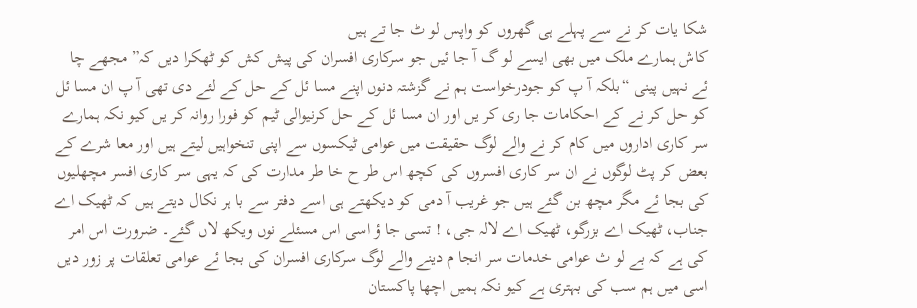شکا یات کر نے سے پہلے ہی گھروں کو واپس لو ٹ جا تے ہیں
کاش ہمارے ملک میں بھی ایسے لو گ آ جا ئیں جو سرکاری افسران کی پیش کش کو ٹھکرا دیں کہ” مجھے چا ئے نہیں پینی “بلکہ آ پ کو جودرخواست ہم نے گزشتہ دنوں اپنے مسا ئل کے حل کے لئے دی تھی آ پ ان مسا ئل کو حل کر نے کے احکامات جا ری کر یں اور ان مسا ئل کے حل کرنیوالی ٹیم کو فورا روانہ کر یں کیو نکہ ہمارے سر کاری اداروں میں کام کر نے والے لوگ حقیقت میں عوامی ٹیکسوں سے اپنی تنخواہیں لیتے ہیں اور معا شرے کے بعض کر پٹ لوگوں نے ان سر کاری افسروں کی کچھ اس طر ح خا طر مدارت کی کہ یہی سر کاری افسر مچھلیوں کی بجا ئے مگر مچھ بن گئے ہیں جو غریب آ دمی کو دیکھتے ہی اسے دفتر سے با ہر نکال دیتے ہیں کہ ٹھیک اے جناب، ٹھیک اے بزرگو، ٹھیک اے لالہ جی، ! تسی جا ؤ اسی اس مسئلے نوں ویکھ لاں گئے۔ ضرورت اس امر کی ہے کہ بے لو ث عوامی خدمات سر انجا م دینے والے لوگ سرکاری افسران کی بجا ئے عوامی تعلقات پر زور دیں اسی میں ہم سب کی بہتری ہے کیو نکہ ہمیں اچھا پاکستان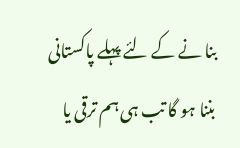بنا نے کے لئے پہلے پاکستانی بننا ہو گا تب ہی ہم ترقی یا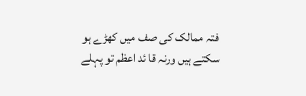فتہ ممالک کی صف میں کھڑے ہو سکتے ہیں ورنہ قا ئد اعظم تو پہلے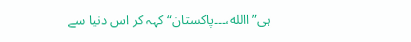ہی”االله،۔۔۔پاکستان“ کہہ کر اس دنیا سے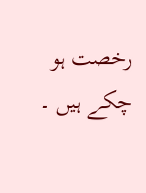رخصت ہو چکے ہیں ۔